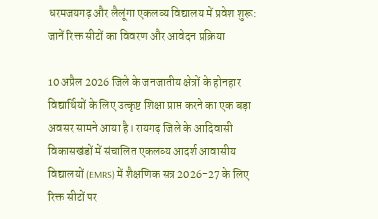धरमजयगढ़ और लैलूंगा एकलव्य विद्यालय में प्रवेश शुरू: जानें रिक्त सीटों का विवरण और आवेदन प्रक्रिया

10 अप्रैल 2026 जिले के जनजातीय क्षेत्रों के होनहार विद्यार्थियों के लिए उत्कृष्ट शिक्षा प्राप्त करने का एक बड़ा अवसर सामने आया है। रायगढ़ जिले के आदिवासी विकासखंडों में संचालित एकलव्य आदर्श आवासीय विद्यालयों (EMRS) में शैक्षणिक सत्र 2026-27 के लिए रिक्त सीटों पर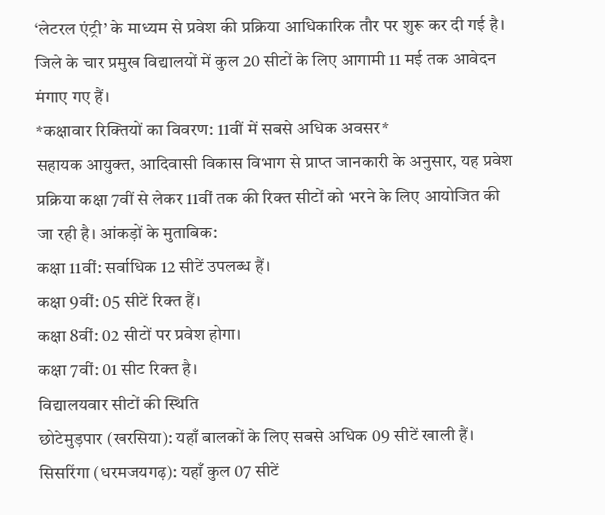‘लेटरल एंट्री’ के माध्यम से प्रवेश की प्रक्रिया आधिकारिक तौर पर शुरू कर दी गई है। जिले के चार प्रमुख विद्यालयों में कुल 20 सीटों के लिए आगामी 11 मई तक आवेदन मंगाए गए हैं।
*कक्षावार रिक्तियों का विवरण: 11वीं में सबसे अधिक अवसर*
सहायक आयुक्त, आदिवासी विकास विभाग से प्राप्त जानकारी के अनुसार, यह प्रवेश प्रक्रिया कक्षा 7वीं से लेकर 11वीं तक की रिक्त सीटों को भरने के लिए आयोजित की जा रही है। आंकड़ों के मुताबिक:
कक्षा 11वीं: सर्वाधिक 12 सीटें उपलब्ध हैं।
कक्षा 9वीं: 05 सीटें रिक्त हैं।
कक्षा 8वीं: 02 सीटों पर प्रवेश होगा।
कक्षा 7वीं: 01 सीट रिक्त है।
विद्यालयवार सीटों की स्थिति
छोटेमुड़पार (खरसिया): यहाँ बालकों के लिए सबसे अधिक 09 सीटें खाली हैं।
सिसरिंगा (धरमजयगढ़): यहाँ कुल 07 सीटें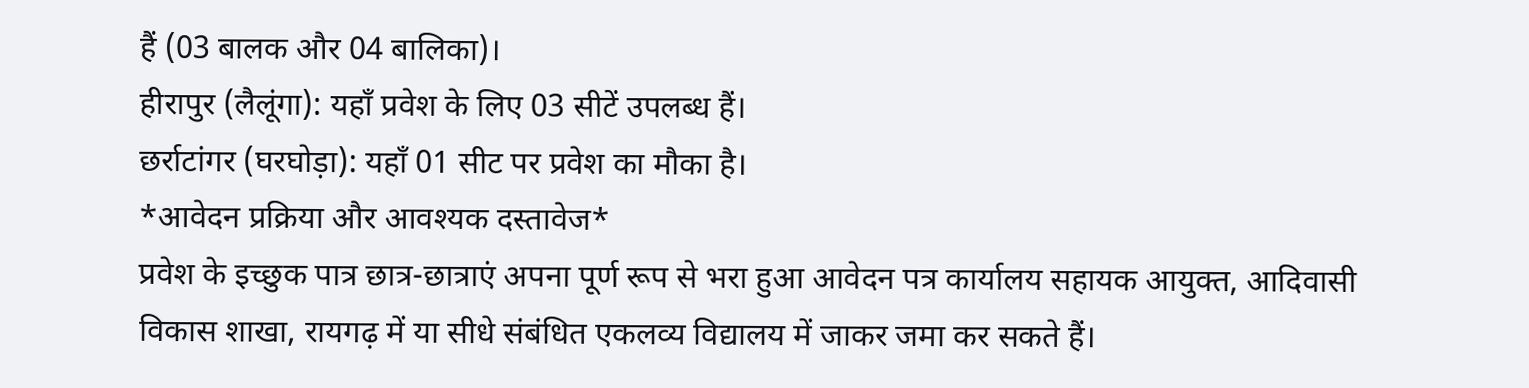हैं (03 बालक और 04 बालिका)।
हीरापुर (लैलूंगा): यहाँ प्रवेश के लिए 03 सीटें उपलब्ध हैं।
छर्राटांगर (घरघोड़ा): यहाँ 01 सीट पर प्रवेश का मौका है।
*आवेदन प्रक्रिया और आवश्यक दस्तावेज*
प्रवेश के इच्छुक पात्र छात्र-छात्राएं अपना पूर्ण रूप से भरा हुआ आवेदन पत्र कार्यालय सहायक आयुक्त, आदिवासी विकास शाखा, रायगढ़ में या सीधे संबंधित एकलव्य विद्यालय में जाकर जमा कर सकते हैं।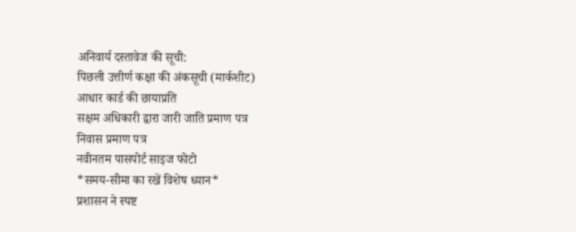अनिवार्य दस्तावेज की सूची:
पिछली उत्तीर्ण कक्षा की अंकसूची (मार्कशीट)
आधार कार्ड की छायाप्रति
सक्षम अधिकारी द्वारा जारी जाति प्रमाण पत्र
निवास प्रमाण पत्र
नवीनतम पासपोर्ट साइज फोटो
*समय-सीमा का रखें विशेष ध्यान*
प्रशासन ने स्पष्ट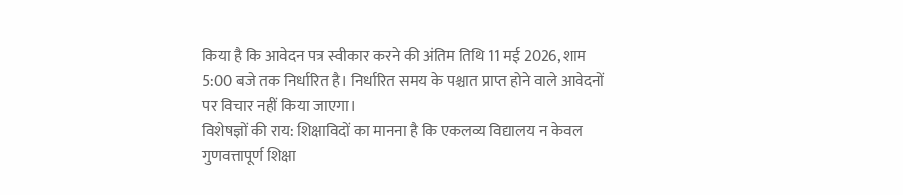किया है कि आवेदन पत्र स्वीकार करने की अंतिम तिथि 11 मई 2026, शाम 5:00 बजे तक निर्धारित है। निर्धारित समय के पश्चात प्राप्त होने वाले आवेदनों पर विचार नहीं किया जाएगा।
विशेषज्ञों की राय: शिक्षाविदों का मानना है कि एकलव्य विद्यालय न केवल गुणवत्तापूर्ण शिक्षा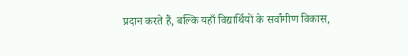प्रदान करते हैं, बल्कि यहाँ विद्यार्थियों के सर्वांगीण विकास,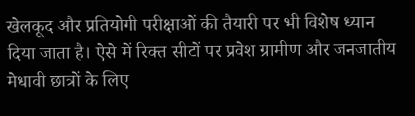खेलकूद और प्रतियोगी परीक्षाओं की तैयारी पर भी विशेष ध्यान दिया जाता है। ऐसे में रिक्त सीटों पर प्रवेश ग्रामीण और जनजातीय मेधावी छात्रों के लिए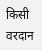किसी वरदान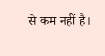से कम नहीं है।